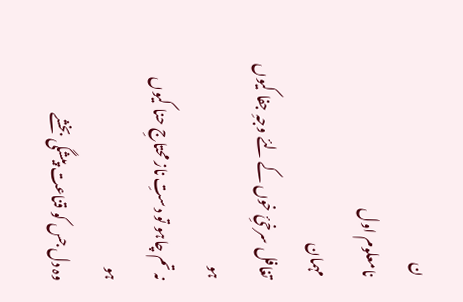ن
نامعلوم اول
مہمان
تغافل سرخئِ خوں کے لئے وجہِ جفا کیوں ہو
نہ تم چاہو تو دستِ ناز محتاجِ حنا کیوں ہو
وہ دل جس کو قناعت پیشگی بخشے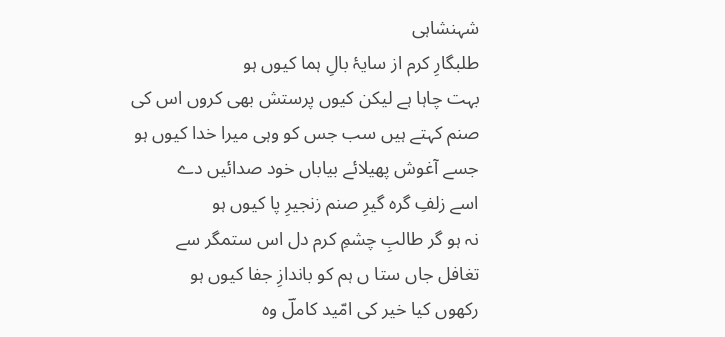شہنشاہی
طلبگارِ کرم از سایۂ بالِ ہما کیوں ہو
بہت چاہا ہے لیکن کیوں پرستش بھی کروں اس کی
صنم کہتے ہیں سب جس کو وہی میرا خدا کیوں ہو
جسے آغوش پھیلائے بیاباں خود صدائیں دے
اسے زلفِ گرہ گیرِ صنم زنجیرِ پا کیوں ہو
نہ ہو گر طالبِ چشمِ کرم دل اس ستمگر سے
تغافل جاں ستا ں ہم کو باندازِ جفا کیوں ہو
رکھوں کیا خیر کی امّید کاملؔ وہ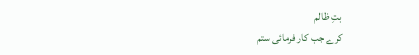بتِ ظالم
کرے جب کار فرمائی ستم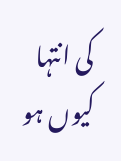کی انتہا کیوں ہو